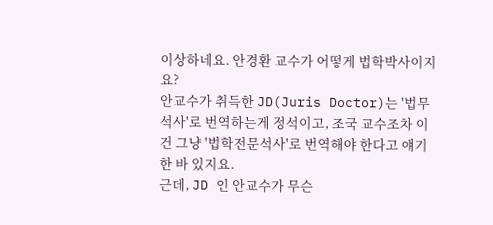이상하네요. 안경환 교수가 어떻게 법학박사이지요?
안교수가 취득한 JD(Juris Doctor)는 '법무석사'로 번역하는게 정석이고, 조국 교수조차 이건 그냥 '법학전문석사'로 번역해야 한다고 얘기한 바 있지요.
근데, JD 인 안교수가 무슨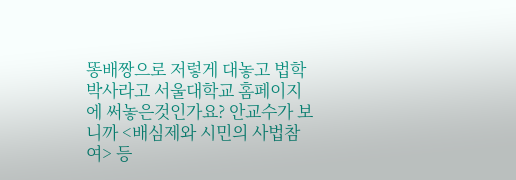똥배짱으로 저렇게 대놓고 법학박사라고 서울대학교 홈페이지에 써놓은것인가요? 안교수가 보니까 <배심제와 시민의 사법참여> 등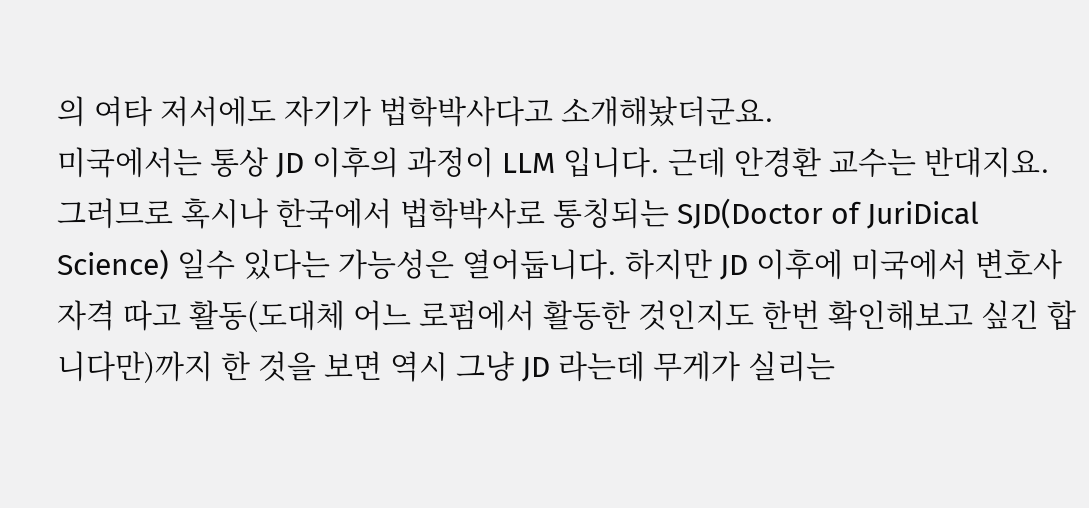의 여타 저서에도 자기가 법학박사다고 소개해놨더군요.
미국에서는 통상 JD 이후의 과정이 LLM 입니다. 근데 안경환 교수는 반대지요. 그러므로 혹시나 한국에서 법학박사로 통칭되는 SJD(Doctor of JuriDical Science) 일수 있다는 가능성은 열어둡니다. 하지만 JD 이후에 미국에서 변호사 자격 따고 활동(도대체 어느 로펌에서 활동한 것인지도 한번 확인해보고 싶긴 합니다만)까지 한 것을 보면 역시 그냥 JD 라는데 무게가 실리는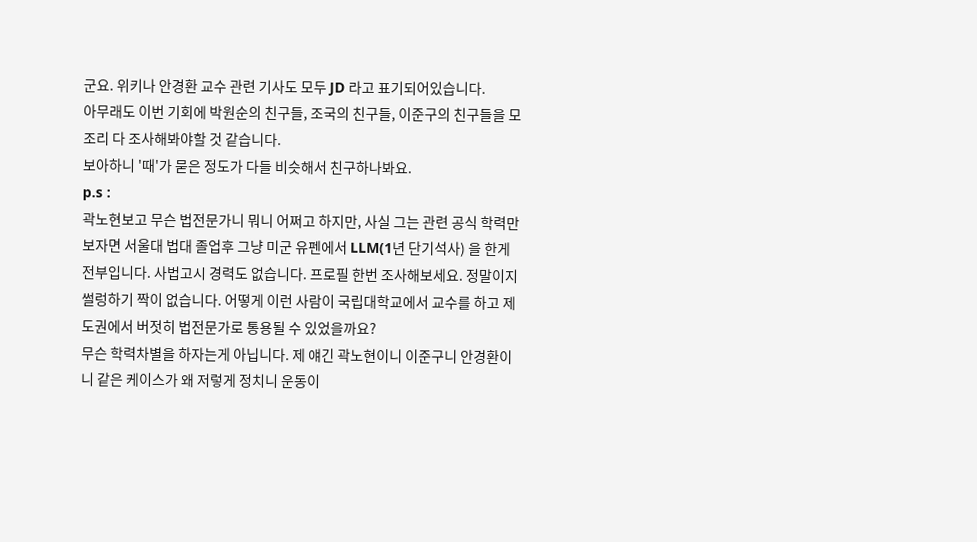군요. 위키나 안경환 교수 관련 기사도 모두 JD 라고 표기되어있습니다.
아무래도 이번 기회에 박원순의 친구들, 조국의 친구들, 이준구의 친구들을 모조리 다 조사해봐야할 것 같습니다.
보아하니 '때'가 묻은 정도가 다들 비슷해서 친구하나봐요.
p.s :
곽노현보고 무슨 법전문가니 뭐니 어쩌고 하지만, 사실 그는 관련 공식 학력만 보자면 서울대 법대 졸업후 그냥 미군 유펜에서 LLM(1년 단기석사) 을 한게 전부입니다. 사법고시 경력도 없습니다. 프로필 한번 조사해보세요. 정말이지 썰렁하기 짝이 없습니다. 어떻게 이런 사람이 국립대학교에서 교수를 하고 제도권에서 버젓히 법전문가로 통용될 수 있었을까요?
무슨 학력차별을 하자는게 아닙니다. 제 얘긴 곽노현이니 이준구니 안경환이니 같은 케이스가 왜 저렇게 정치니 운동이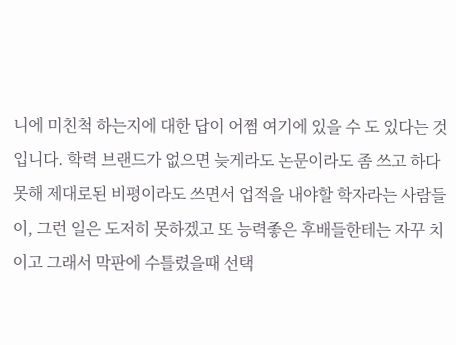니에 미친척 하는지에 대한 답이 어쩜 여기에 있을 수 도 있다는 것입니다. 학력 브랜드가 없으면 늦게라도 논문이라도 좀 쓰고 하다못해 제대로된 비평이라도 쓰면서 업적을 내야할 학자라는 사람들이, 그런 일은 도저히 못하겠고 또 능력좋은 후배들한테는 자꾸 치이고 그래서 막판에 수틀렸을때 선택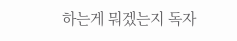하는게 뭐겠는지 독자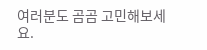여러분도 곰곰 고민해보세요.